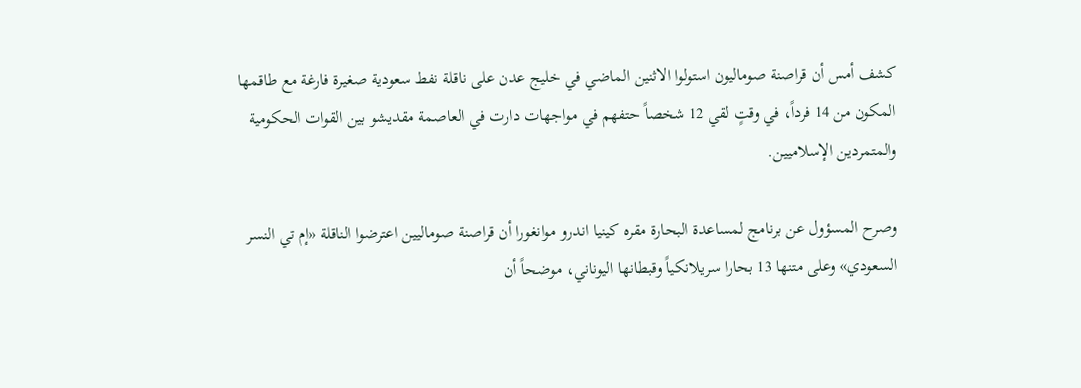كشف أمس أن قراصنة صوماليون استولوا الاثنين الماضي في خليج عدن على ناقلة نفط سعودية صغيرة فارغة مع طاقمها المكون من 14 فرداً، في وقتٍ لقي 12 شخصاً حتفهم في مواجهات دارت في العاصمة مقديشو بين القوات الحكومية والمتمردين الإسلاميين.

وصرح المسؤول عن برنامج لمساعدة البحارة مقره كينيا اندرو موانغورا أن قراصنة صوماليين اعترضوا الناقلة «إم تي النسر السعودي» وعلى متنها 13 بحارا سريلانكياً وقبطانها اليوناني، موضحاً أن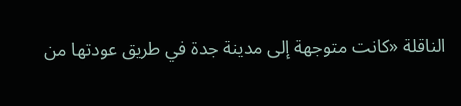الناقلة «كانت متوجهة إلى مدينة جدة في طريق عودتها من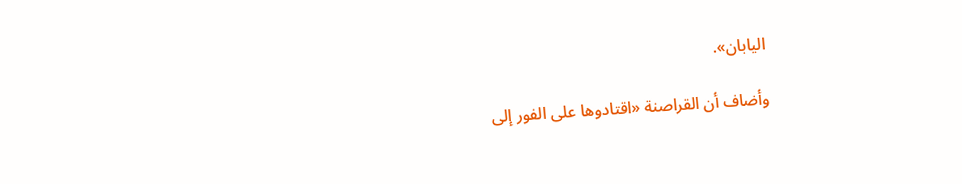اليابان».

وأضاف أن القراصنة «اقتادوها على الفور إلى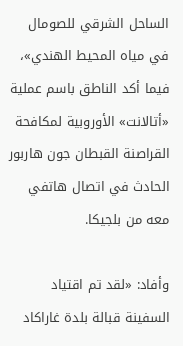الساحل الشرقي للصومال في مياه المحيط الهندي»، فيما أكد الناطق باسم عملية «أتالانت» الأوروبية لمكافحة القراصنة القبطان جون هاربور الحادث في اتصال هاتفي معه من بلجيكا.

وأفاد: «لقد تم اقتياد السفينة قبالة بلدة غاراكاد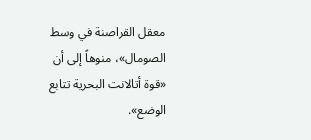معقل القراصنة في وسط الصومال»، منوهاً إلى أن «قوة أتالانت البحرية تتابع الوضع».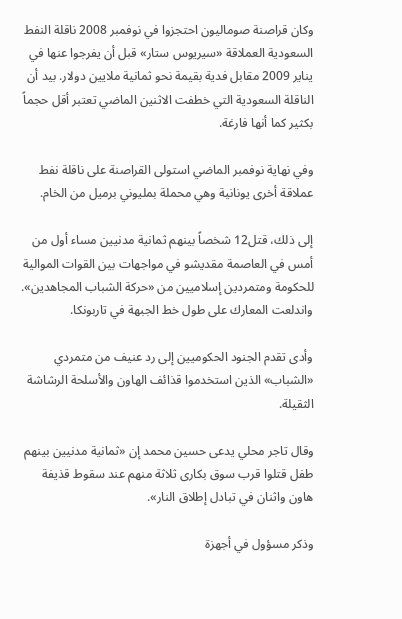وكان قراصنة صوماليون احتجزوا في نوفمبر 2008 ناقلة النفط السعودية العملاقة «سيريوس ستار» قبل أن يفرجوا عنها في يناير 2009 مقابل فدية بقيمة نحو ثمانية ملايين دولار. بيد أن الناقلة السعودية التي خطفت الاثنين الماضي تعتبر أقل حجماً بكثير كما أنها فارغة.

وفي نهاية نوفمبر الماضي استولى القراصنة على ناقلة نفط عملاقة أخرى يونانية وهي محملة بمليوني برميل من الخام.

إلى ذلك، قتل12 شخصاً بينهم ثمانية مدنيين مساء أول من أمس في العاصمة مقديشو في مواجهات بين القوات الموالية للحكومة ومتمردين إسلاميين من «حركة الشباب المجاهدين». واندلعت المعارك على طول خط الجبهة في تاربونكا.

وأدى تقدم الجنود الحكوميين إلى رد عنيف من متمردي «الشباب» الذين استخدموا قذائف الهاون والأسلحة الرشاشة الثقيلة.

وقال تاجر محلي يدعى حسين محمد إن «ثمانية مدنيين بينهم طفل قتلوا قرب سوق بكارى ثلاثة منهم عند سقوط قذيفة هاون واثنان في تبادل إطلاق النار».

وذكر مسؤول في أجهزة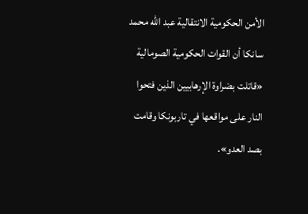الأمن الحكومية الانتقالية عبد الله محمد سانكا أن القوات الحكومية الصومالية «قاتلت بضراوة الإرهابيين الذين فتحوا النار على مواقعها في تاربونكا وقامت بصد العدو».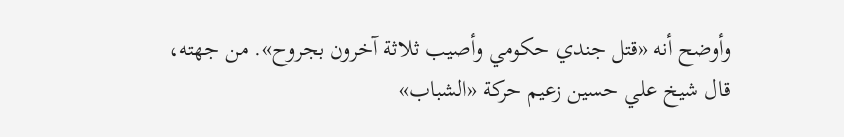وأوضح أنه «قتل جندي حكومي وأصيب ثلاثة آخرون بجروح». من جهته، قال شيخ علي حسين زعيم حركة «الشباب»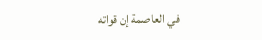في العاصمة إن قواته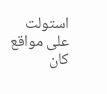استولت على مواقع كان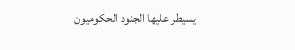يسيطر عليها الجنود الحكوميون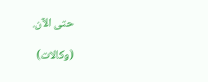حتى الآن.

(وكالات)